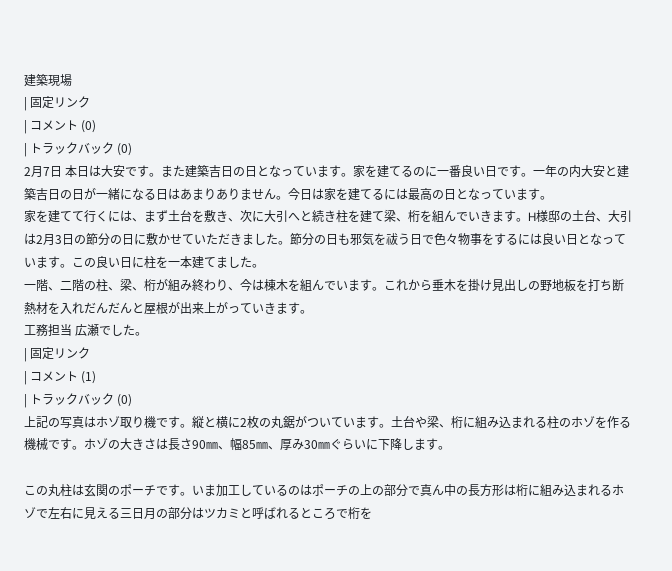建築現場
| 固定リンク
| コメント (0)
| トラックバック (0)
2月7日 本日は大安です。また建築吉日の日となっています。家を建てるのに一番良い日です。一年の内大安と建築吉日の日が一緒になる日はあまりありません。今日は家を建てるには最高の日となっています。
家を建てて行くには、まず土台を敷き、次に大引へと続き柱を建て梁、桁を組んでいきます。H様邸の土台、大引は2月3日の節分の日に敷かせていただきました。節分の日も邪気を祓う日で色々物事をするには良い日となっています。この良い日に柱を一本建てました。
一階、二階の柱、梁、桁が組み終わり、今は棟木を組んでいます。これから垂木を掛け見出しの野地板を打ち断熱材を入れだんだんと屋根が出来上がっていきます。
工務担当 広瀬でした。
| 固定リンク
| コメント (1)
| トラックバック (0)
上記の写真はホゾ取り機です。縦と横に2枚の丸鋸がついています。土台や梁、桁に組み込まれる柱のホゾを作る機械です。ホゾの大きさは長さ90㎜、幅85㎜、厚み30㎜ぐらいに下降します。

この丸柱は玄関のポーチです。いま加工しているのはポーチの上の部分で真ん中の長方形は桁に組み込まれるホゾで左右に見える三日月の部分はツカミと呼ばれるところで桁を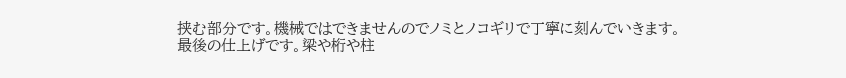挟む部分です。機械ではできませんのでノミとノコギリで丁寧に刻んでいきます。
最後の仕上げです。梁や桁や柱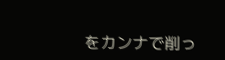をカンナで削っ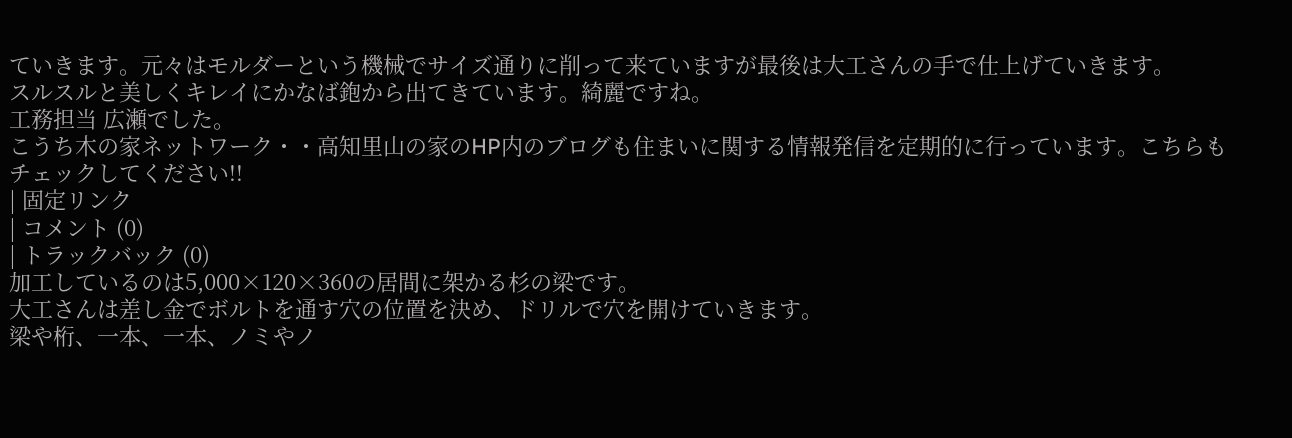ていきます。元々はモルダーという機械でサイズ通りに削って来ていますが最後は大工さんの手で仕上げていきます。
スルスルと美しくキレイにかなば鉋から出てきています。綺麗ですね。
工務担当 広瀬でした。
こうち木の家ネットワーク・・高知里山の家のHP内のブログも住まいに関する情報発信を定期的に行っています。こちらもチェックしてください!!
| 固定リンク
| コメント (0)
| トラックバック (0)
加工しているのは5,000×120×360の居間に架かる杉の梁です。
大工さんは差し金でボルトを通す穴の位置を決め、ドリルで穴を開けていきます。
梁や桁、一本、一本、ノミやノ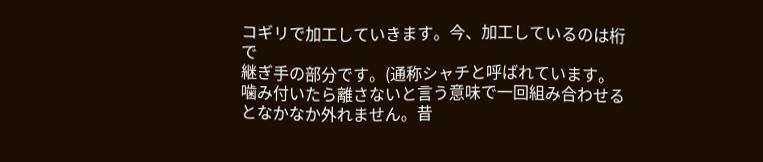コギリで加工していきます。今、加工しているのは桁で
継ぎ手の部分です。(通称シャチと呼ばれています。噛み付いたら離さないと言う意味で一回組み合わせるとなかなか外れません。昔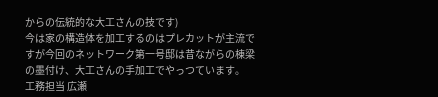からの伝統的な大工さんの技です)
今は家の構造体を加工するのはプレカットが主流ですが今回のネットワーク第一号邸は昔ながらの棟梁の墨付け、大工さんの手加工でやっつています。
工務担当 広瀬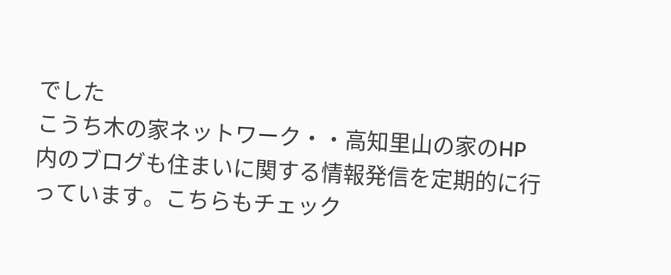でした
こうち木の家ネットワーク・・高知里山の家のHP内のブログも住まいに関する情報発信を定期的に行っています。こちらもチェック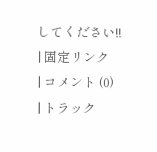してください!!
| 固定リンク
| コメント (0)
| トラック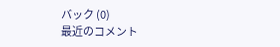バック (0)
最近のコメント